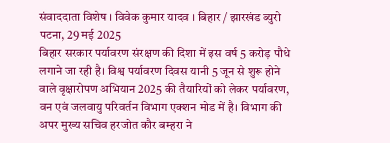संवाददाता विशेष । विवेक कुमार यादव । बिहार / झारखंड ब्युरो
पटना, 29 मई 2025
बिहार सरकार पर्यावरण संरक्षण की दिशा में इस वर्ष 5 करोड़ पौधे लगाने जा रही है। विश्व पर्यावरण दिवस यानी 5 जून से शुरू होने वाले वृक्षारोपण अभियान 2025 की तैयारियों को लेकर पर्यावरण, वन एवं जलवायु परिवर्तन विभाग एक्शन मोड में है। विभाग की अपर मुख्य सचिव हरजोत कौर बम्हरा ने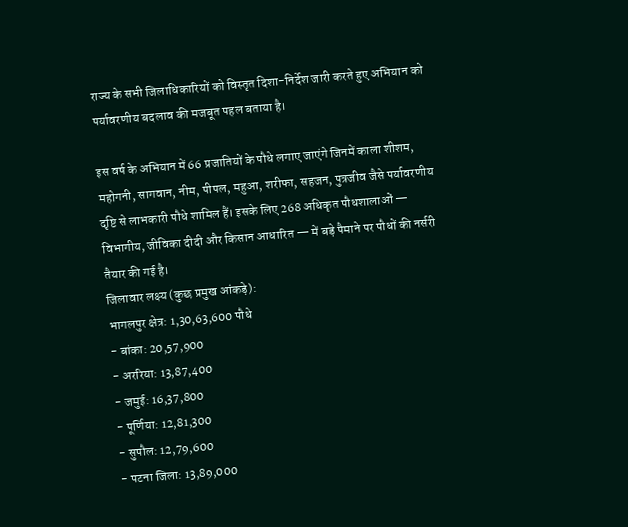राज्य के सभी जिलाधिकारियों को विस्तृत दिशा-निर्देश जारी करते हुए अभियान को पर्यावरणीय बदलाव की मजबूत पहल बताया है।

इस वर्ष के अभियान में 66 प्रजातियों के पौधे लगाए जाएंगे जिनमें काला शीशम, महोगनी, सागवान, नीम, पीपल, महुआ, शरीफा, सहजन, पुत्रजीव जैसे पर्यावरणीय दृष्टि से लाभकारी पौधे शामिल हैं। इसके लिए 268 अधिकृत पौधशालाओं — विभागीय, जीविका दीदी और किसान आधारित — में बड़े पैमाने पर पौधों की नर्सरी तैयार की गई है।
जिलावार लक्ष्य (कुछ प्रमुख आंकड़े):
भागलपुर क्षेत्र: 1,30,63,600 पौधे
- बांका: 20,57,900
- अररिया: 13,87,400
- जमुई: 16,37,800
- पूर्णिया: 12,81,300
- सुपौल: 12,79,600
- पटना जिला: 13,89,000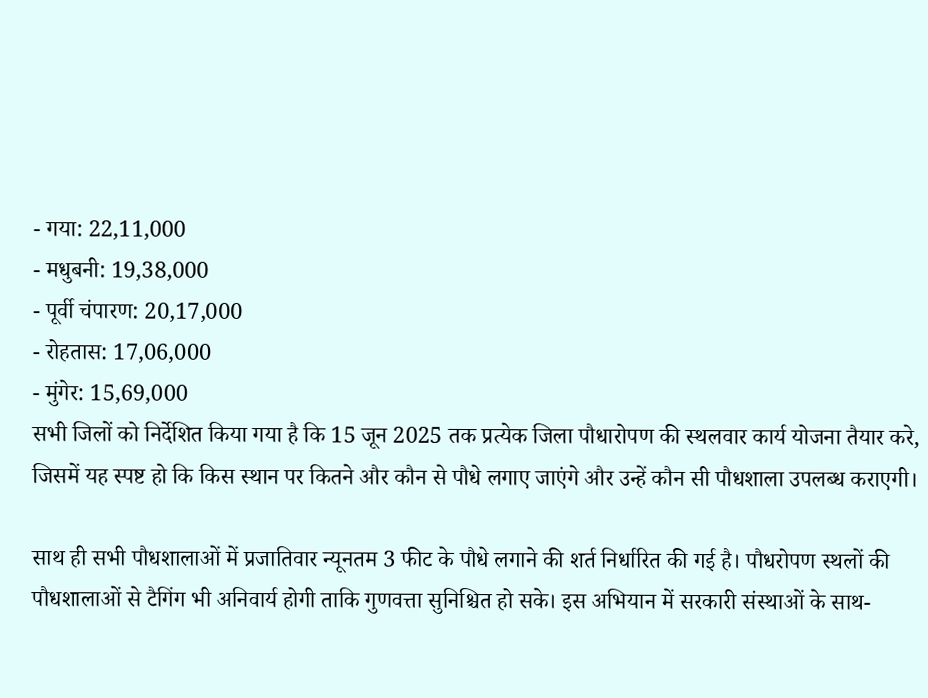- गया: 22,11,000
- मधुबनी: 19,38,000
- पूर्वी चंपारण: 20,17,000
- रोहतास: 17,06,000
- मुंगेर: 15,69,000
सभी जिलों को निर्देशित किया गया है कि 15 जून 2025 तक प्रत्येक जिला पौधारोपण की स्थलवार कार्य योजना तैयार करे, जिसमें यह स्पष्ट हो कि किस स्थान पर कितने और कौन से पौधे लगाए जाएंगे और उन्हें कौन सी पौधशाला उपलब्ध कराएगी।

साथ ही सभी पौधशालाओं में प्रजातिवार न्यूनतम 3 फीट के पौधे लगाने की शर्त निर्धारित की गई है। पौधरोपण स्थलों की पौधशालाओं से टैगिंग भी अनिवार्य होगी ताकि गुणवत्ता सुनिश्चित हो सके। इस अभियान में सरकारी संस्थाओं के साथ-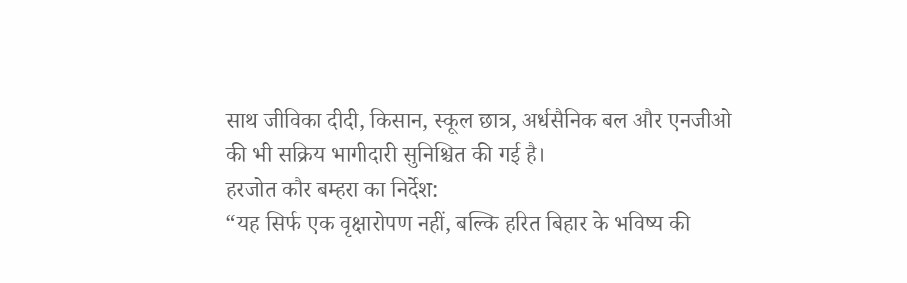साथ जीविका दीदी, किसान, स्कूल छात्र, अर्धसैनिक बल और एनजीओ की भी सक्रिय भागीदारी सुनिश्चित की गई है।
हरजोत कौर बम्हरा का निर्देश:
“यह सिर्फ एक वृक्षारोपण नहीं, बल्कि हरित बिहार के भविष्य की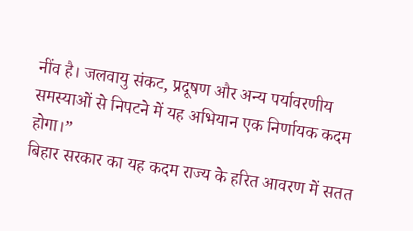नींव है। जलवायु संकट, प्रदूषण और अन्य पर्यावरणीय समस्याओं से निपटने में यह अभियान एक निर्णायक कदम होगा।”
बिहार सरकार का यह कदम राज्य के हरित आवरण में सतत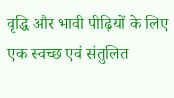वृद्धि और भावी पीढ़ियों के लिए एक स्वच्छ एवं संतुलित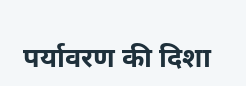पर्यावरण की दिशा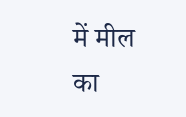में मील का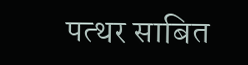पत्थर साबित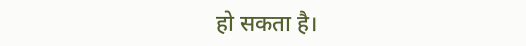हो सकता है।